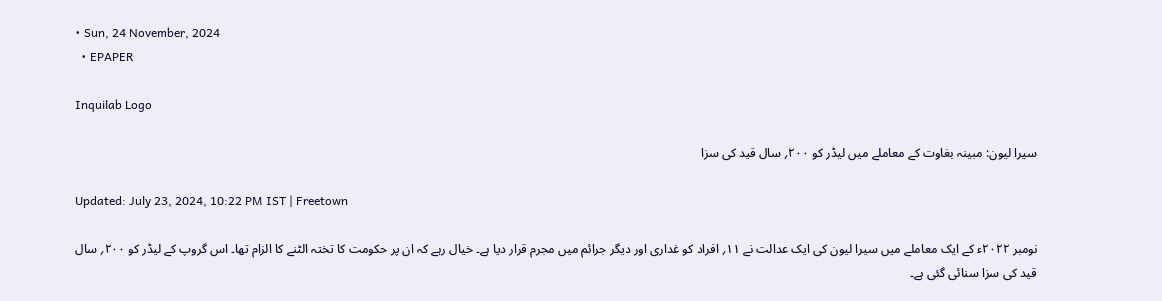• Sun, 24 November, 2024
  • EPAPER

Inquilab Logo

سیرا لیون: مبینہ بغاوت کے معاملے میں لیڈر کو ۲۰۰؍ سال قید کی سزا

Updated: July 23, 2024, 10:22 PM IST | Freetown

نومبر ۲۰۲۲ء کے ایک معاملے میں سیرا لیون کی ایک عدالت نے ۱۱؍ افراد کو غداری اور دیگر جرائم میں مجرم قرار دیا ہے۔ خیال رہے کہ ان پر حکومت کا تختہ الٹنے کا الزام تھا۔ اس گروپ کے لیڈر کو ۲۰۰؍ سال قید کی سزا سنائی گئی ہے۔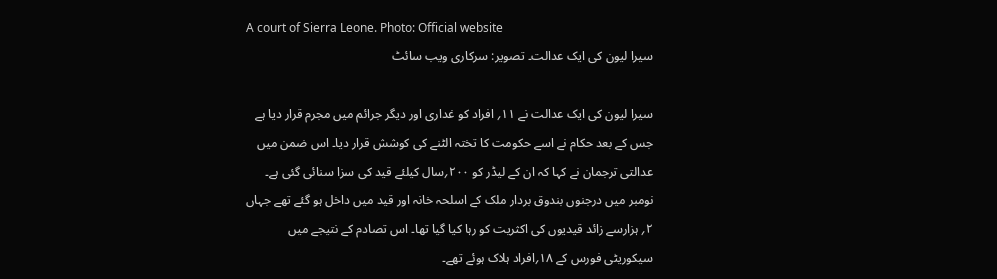A court of Sierra Leone. Photo: Official website
سیرا لیون کی ایک عدالت۔ تصویر: سرکاری ویب سائٹ

سیرا لیون کی ایک عدالت نے ۱۱؍ افراد کو غداری اور دیگر جرائم میں مجرم قرار دیا ہے جس کے بعد حکام نے اسے حکومت کا تختہ الٹنے کی کوشش قرار دیا۔ اس ضمن میں عدالتی ترجمان نے کہا کہ ان کے لیڈر کو ۲۰۰؍سال کیلئے قید کی سزا سنائی گئی ہے۔ نومبر میں درجنوں بندوق بردار ملک کے اسلحہ خانہ اور قید میں داخل ہو گئے تھے جہاں ۲؍ ہزارسے زائد قیدیوں کی اکثریت کو رہا کیا گیا تھا۔ اس تصادم کے نتیجے میں سیکوریٹی فورس کے ۱۸؍افراد ہلاک ہوئے تھے۔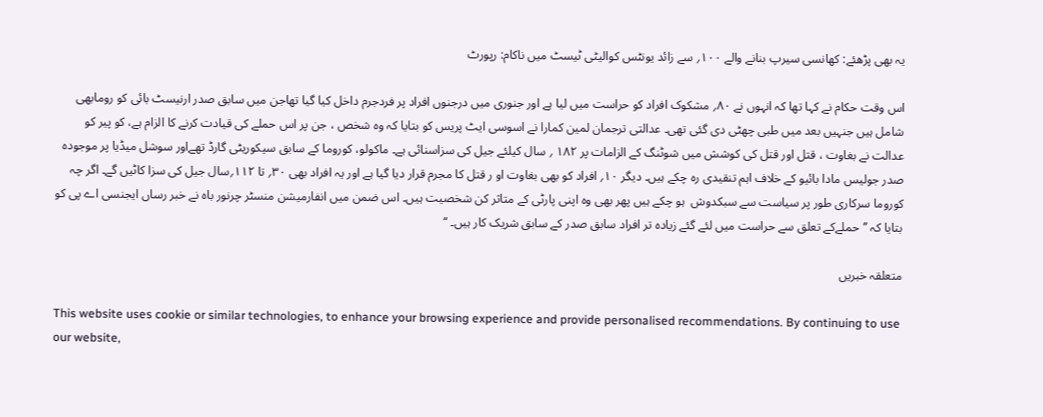یہ بھی پڑھئے: کھانسی سیرپ بنانے والے ۱۰۰؍ سے زائد یونٹس کوالیٹی ٹیسٹ میں ناکام: رپورٹ

اس وقت حکام نے کہا تھا کہ انہوں نے ۸۰؍ مشکوک افراد کو حراست میں لیا ہے اور جنوری میں درجنوں افراد پر فردجرم داخل کیا گیا تھاجن میں سابق صدر ارنیسٹ بائی کو رومابھی شامل ہیں جنہیں بعد میں طبی چھٹی دی گئی تھی۔ عدالتی ترجمان لمین کمارا نے اسوسی ایٹ پریس کو بتایا کہ وہ شخص ، جن پر اس حملے کی قیادت کرنے کا الزام ہے، کو پیر کو عدالت نے بغاوت ، قتل اور قتل کی کوشش میں شوٹنگ کے الزامات پر ۱۸۲ ؍ سال کیلئے جیل کی سزاسنائی ہے۔ ماکولو، کوروما کے سابق سیکوریٹی گارڈ تھےاور سوشل میڈیا پر موجودہ صدر جولیس مادا بائیو کے خلاف اہم تنقیدی رہ چکے ہیں۔ دیگر ۱۰؍ افراد کو بھی بغاوت او ر قتل کا مجرم قرار دیا گیا ہے اور یہ افراد بھی ۳۰؍ تا ۱۱۲؍سال جیل کی سزا کاٹیں گے۔ اگر چہ کوروما سرکاری طور پر سیاست سے سبکدوش  ہو چکے ہیں پھر بھی وہ اپنی پارٹی کے متاثر کن شخصیت ہیں۔ اس ضمن میں انفارمیشن منسٹر چرنور باہ نے خبر رساں ایجنسی اے پی کو بتایا کہ ’’حملےکے تعلق سے حراست میں لئے گئے زیادہ تر افراد سابق صدر کے سابق شریک کار ہیں۔ ‘‘

متعلقہ خبریں

This website uses cookie or similar technologies, to enhance your browsing experience and provide personalised recommendations. By continuing to use our website,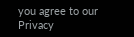you agree to our Privacy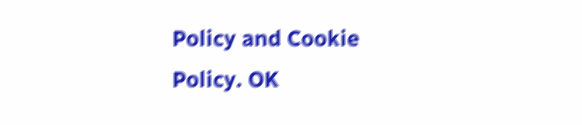Policy and Cookie Policy. OK